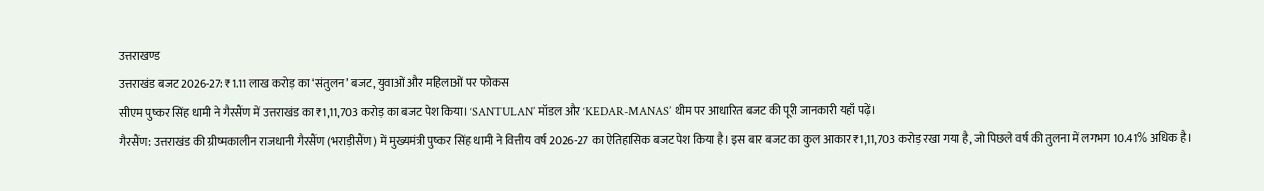उत्तराखण्ड
उत्तराखंड बजट 2026-27: ₹1.11 लाख करोड़ का ‘संतुलन’ बजट, युवाओं और महिलाओं पर फोकस
सीएम पुष्कर सिंह धामी ने गैरसैंण में उत्तराखंड का ₹1,11,703 करोड़ का बजट पेश किया। ‘SANTULAN’ मॉडल और ‘KEDAR-MANAS’ थीम पर आधारित बजट की पूरी जानकारी यहाँ पढ़ें।
गैरसैंण: उत्तराखंड की ग्रीष्मकालीन राजधानी गैरसैंण (भराड़ीसैंण) में मुख्यमंत्री पुष्कर सिंह धामी ने वित्तीय वर्ष 2026-27 का ऐतिहासिक बजट पेश किया है। इस बार बजट का कुल आकार ₹1,11,703 करोड़ रखा गया है, जो पिछले वर्ष की तुलना में लगभग 10.41% अधिक है।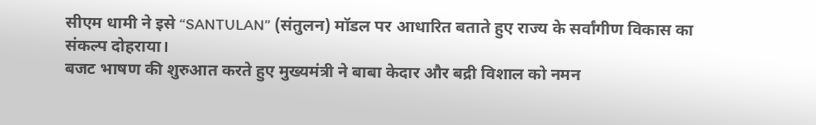सीएम धामी ने इसे “SANTULAN” (संतुलन) मॉडल पर आधारित बताते हुए राज्य के सर्वांगीण विकास का संकल्प दोहराया।
बजट भाषण की शुरुआत करते हुए मुख्यमंत्री ने बाबा केदार और बद्री विशाल को नमन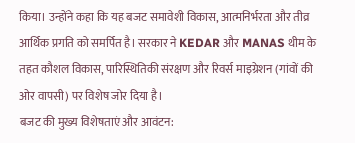किया। उन्होंने कहा कि यह बजट समावेशी विकास, आत्मनिर्भरता और तीव्र आर्थिक प्रगति को समर्पित है। सरकार ने KEDAR और MANAS थीम के तहत कौशल विकास, पारिस्थितिकी संरक्षण और रिवर्स माइग्रेशन (गांवों की ओर वापसी) पर विशेष जोर दिया है।
बजट की मुख्य विशेषताएं और आवंटन: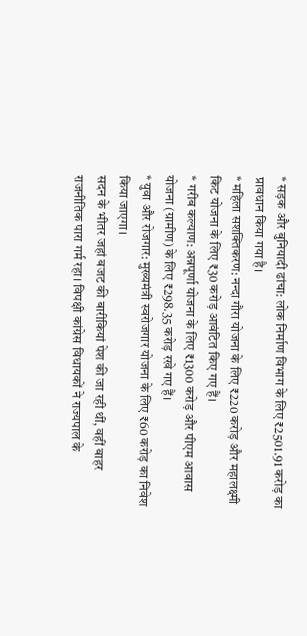* सड़क और बुनियादी ढांचा: लोक निर्माण विभाग के लिए ₹2501.91 करोड़ का प्रावधान किया गया है।
* महिला सशक्तिकरण: नन्दा गौरा योजना के लिए ₹220 करोड़ और महालक्ष्मी किट योजना के लिए ₹30 करोड़ आवंटित किए गए हैं।
* गरीब कल्याण: अन्नपूर्णा योजना के लिए ₹1300 करोड़ और पीएम आवास योजना (ग्रामीण) के लिए ₹298.35 करोड़ रखे गए हैं।
* युवा और रोजगार: मुख्यमंत्री स्वरोजगार योजना के लिए ₹60 करोड़ का निवेश किया जाएगा।
सदन के भीतर जहां बजट की बारीकियां पेश की जा रही थीं, वहीं बाहर राजनीतिक पारा गर्म रहा। विपक्षी कांग्रेस विधायकों ने राज्यपाल के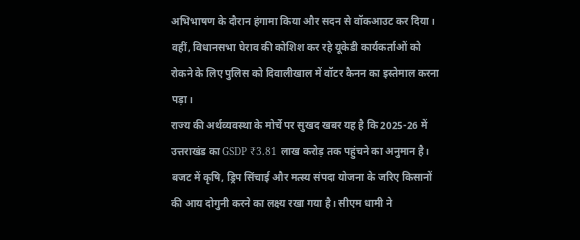अभिभाषण के दौरान हंगामा किया और सदन से वॉकआउट कर दिया। वहीं, विधानसभा घेराव की कोशिश कर रहे यूकेडी कार्यकर्ताओं को रोकने के लिए पुलिस को दिवालीखाल में वॉटर कैनन का इस्तेमाल करना पड़ा।
राज्य की अर्थव्यवस्था के मोर्चे पर सुखद खबर यह है कि 2025-26 में उत्तराखंड का GSDP ₹3.81 लाख करोड़ तक पहुंचने का अनुमान है। बजट में कृषि, ड्रिप सिंचाई और मत्स्य संपदा योजना के जरिए किसानों की आय दोगुनी करने का लक्ष्य रखा गया है। सीएम धामी ने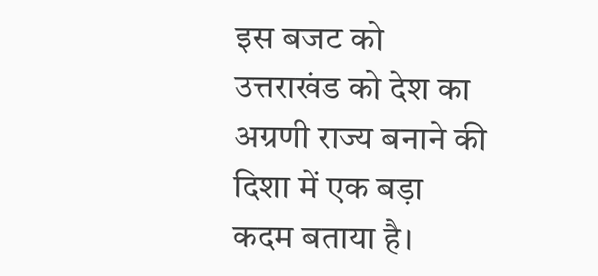इस बजट को उत्तराखंड को देश का अग्रणी राज्य बनाने की दिशा में एक बड़ा कदम बताया है।